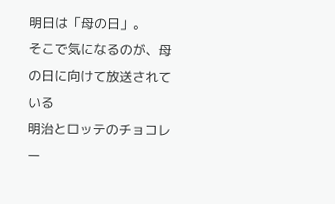明日は「母の日」。
そこで気になるのが、母の日に向けて放送されている
明治とロッテのチョコレー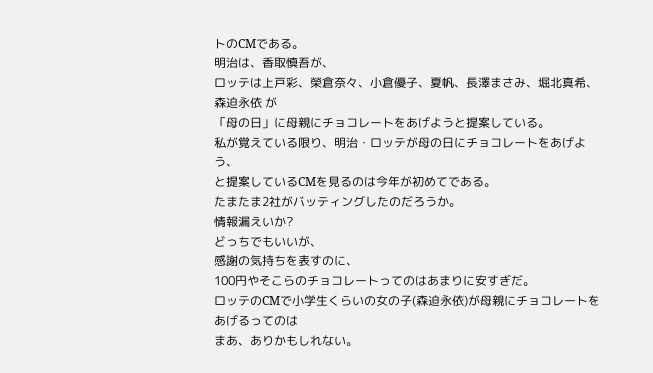トのCMである。
明治は、香取慎吾が、
ロッテは上戸彩、榮倉奈々、小倉優子、夏帆、長澤まさみ、堀北真希、森迫永依 が
「母の日」に母親にチョコレートをあげようと提案している。
私が覚えている限り、明治・ロッテが母の日にチョコレートをあげよう、
と提案しているCMを見るのは今年が初めてである。
たまたま2社がバッティングしたのだろうか。
情報漏えいか?
どっちでもいいが、
感謝の気持ちを表すのに、
100円やそこらのチョコレートってのはあまりに安すぎだ。
ロッテのCMで小学生くらいの女の子(森迫永依)が母親にチョコレートをあげるってのは
まあ、ありかもしれない。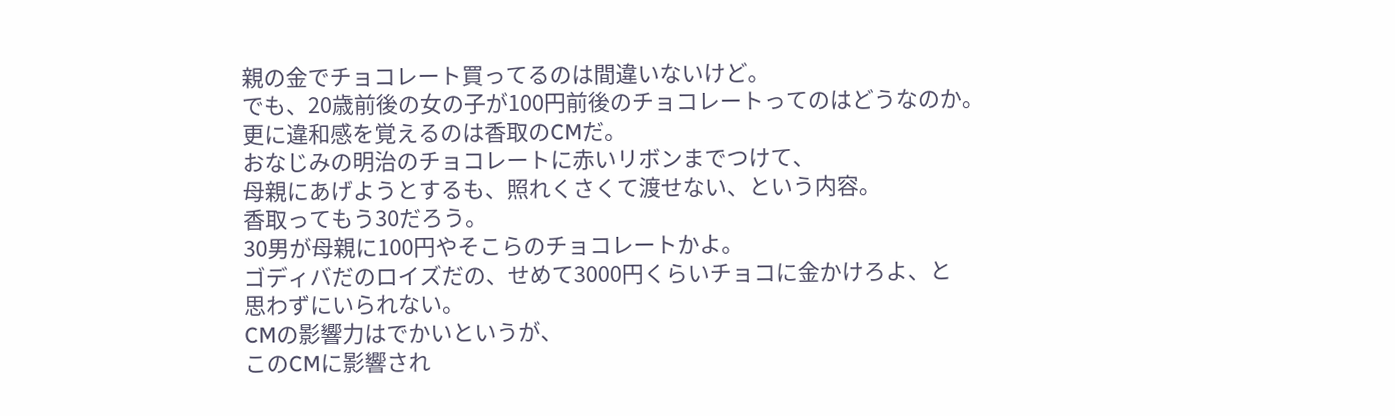親の金でチョコレート買ってるのは間違いないけど。
でも、20歳前後の女の子が100円前後のチョコレートってのはどうなのか。
更に違和感を覚えるのは香取のCMだ。
おなじみの明治のチョコレートに赤いリボンまでつけて、
母親にあげようとするも、照れくさくて渡せない、という内容。
香取ってもう30だろう。
30男が母親に100円やそこらのチョコレートかよ。
ゴディバだのロイズだの、せめて3000円くらいチョコに金かけろよ、と
思わずにいられない。
CMの影響力はでかいというが、
このCMに影響され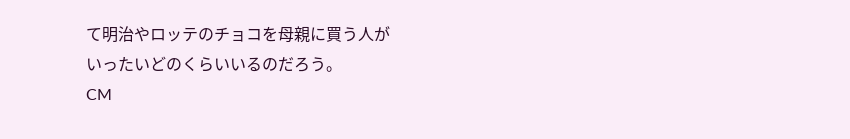て明治やロッテのチョコを母親に買う人が
いったいどのくらいいるのだろう。
CM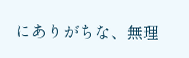にありがちな、無理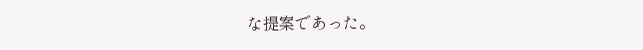な提案であった。